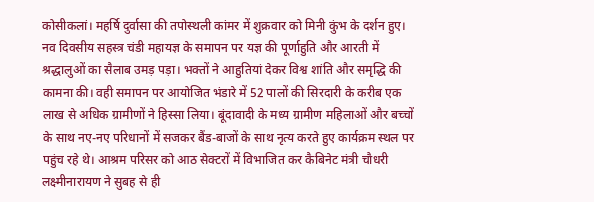कोसीकलां। महर्षि दुर्वासा की तपोस्थली कांमर में शुक्रवार को मिनी कुंभ के दर्शन हुए। नव दिवसीय सहस्त्र चंडी महायज्ञ के समापन पर यज्ञ की पूर्णाहुति और आरती में श्रद्धालुओं का सैलाब उमड़ पड़ा। भक्तों ने आहुतियां देकर विश्व शांति और समृद्धि की कामना की। वही समापन पर आयोजित भंडारे में 52 पालों की सिरदारी के करीब एक लाख से अधिक ग्रामीणों ने हिस्सा लिया। बूंदावादी के मध्य ग्रामीण महिलाओं और बच्चों के साथ नए-नए परिधानों में सजकर बैंड-बाजों के साथ नृत्य करते हुए कार्यक्रम स्थल पर पहुंच रहे थे। आश्रम परिसर को आठ सेक्टरों में विभाजित कर कैबिनेट मंत्री चौधरी लक्ष्मीनारायण ने सुबह से ही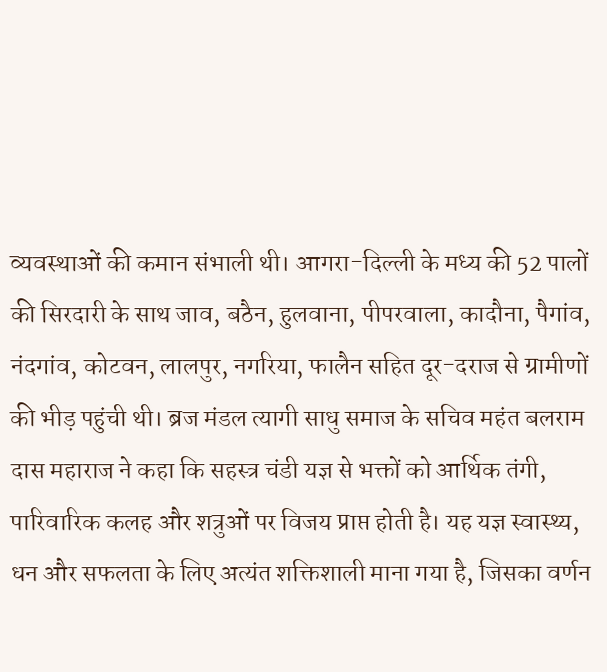व्यवस्थाओं की कमान संभाली थी। आगरा-दिल्ली के मध्य की 52 पालों की सिरदारी के साथ जाव, बठैन, हुलवाना, पीपरवाला, कादौना, पैगांव, नंदगांव, कोटवन, लालपुर, नगरिया, फालैन सहित दूर-दराज से ग्रामीणों की भीड़ पहुंची थी। ब्रज मंडल त्यागी साधु समाज के सचिव महंत बलराम दास महाराज ने कहा कि सहस्त्र चंडी यज्ञ से भक्तों को आर्थिक तंगी, पारिवारिक कलह और शत्रुओं पर विजय प्राप्त होती है। यह यज्ञ स्वास्थ्य, धन और सफलता के लिए अत्यंत शक्तिशाली माना गया है, जिसका वर्णन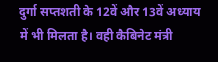दुर्गा सप्तशती के 12वें और 13वें अध्याय में भी मिलता है। वही कैबिनेट मंत्री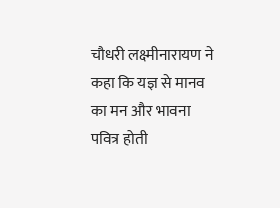चौधरी लक्ष्मीनारायण ने कहा कि यज्ञ से मानव का मन और भावना पवित्र होती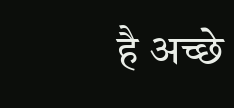है अच्छे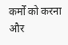कर्मों को करना और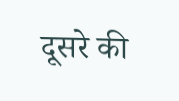दूसरे की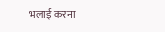भलाई करना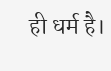ही धर्म है।